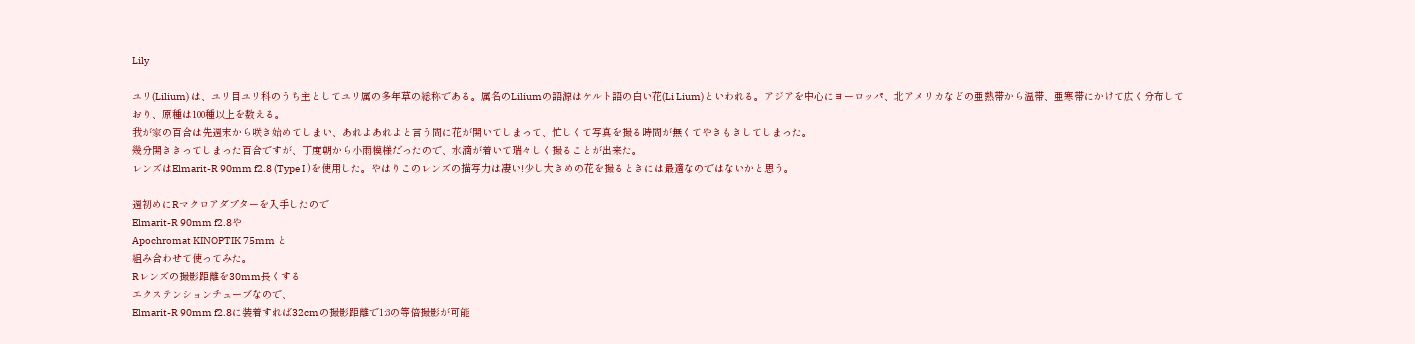Lily

ユリ(Lilium) は、ユリ目ユリ科のうち主としてユリ属の多年草の総称である。属名のLiliumの語源はケルト語の白い花(Li Lium)といわれる。アジアを中心にヨーロッパ、北アメリカなどの亜熱帯から温帯、亜寒帯にかけて広く分布しており、原種は100種以上を数える。
我が家の百合は先週末から咲き始めてしまい、あれよあれよと言う間に花が開いてしまって、忙しくて写真を撮る時間が無くてやきもきしてしまった。
幾分開ききってしまった百合ですが、丁度朝から小雨模様だったので、水滴が着いて瑞々しく撮ることが出来た。
レンズはElmarit-R 90mm f2.8 (Type I )を使用した。やはりこのレンズの描写力は凄い!少し大きめの花を撮るときには最適なのではないかと思う。

週初めにRマクロアダプターを入手したので
Elmarit-R 90mm f2.8や
Apochromat KINOPTIK 75mm と
組み合わせて使ってみた。
Rレンズの撮影距離を30mm長くする
エクステンションチューブなので、
Elmarit-R 90mm f2.8に装着すれば32cmの撮影距離で1:3の等倍撮影が可能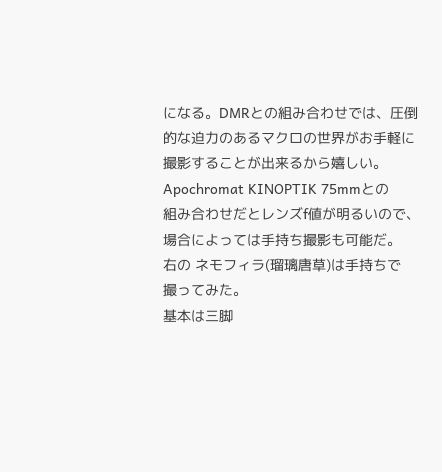になる。DMRとの組み合わせでは、圧倒的な迫力のあるマクロの世界がお手軽に撮影することが出来るから嬉しい。
Apochromat KINOPTIK 75mmとの
組み合わせだとレンズf値が明るいので、
場合によっては手持ち撮影も可能だ。
右の ネモフィラ(瑠璃唐草)は手持ちで
撮ってみた。
基本は三脚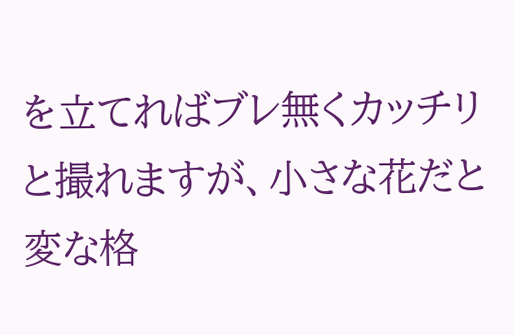を立てればブレ無くカッチリと撮れますが、小さな花だと変な格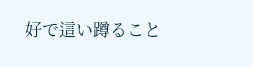好で這い蹲ること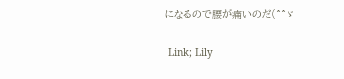になるので腰が痛いのだ(^^ゞ

 Link; Lily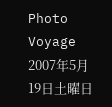Photo Voyage
2007年5月19日土曜日